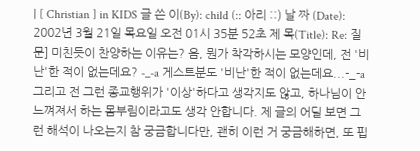| [ Christian ] in KIDS 글 쓴 이(By): child (:: 아리 ::) 날 짜 (Date): 2002년 3월 21일 목요일 오전 01시 35분 52초 제 목(Title): Re: 질문] 미친듯이 찬양하는 이유는? 음, 뭔가 착각하시는 모양인데, 전 '비난'한 적이 없는데요? -_-a 게스트분도 '비난'한 적이 없는데요...-_-a 그리고 전 그런 종교행위가 '이상'하다고 생각지도 않고, 하나님이 안 느껴져서 하는 몸부림이라고도 생각 안합니다. 제 글의 어딜 보면 그런 해석이 나오는지 참 궁금합니다만, 괜히 이런 거 궁금해하면, 또 핍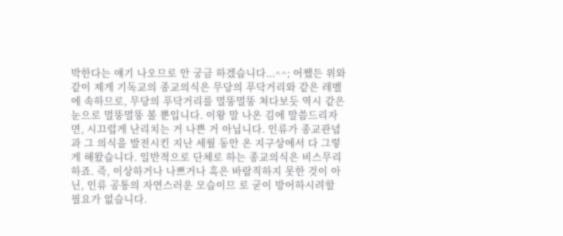박한다는 얘기 나오므로 안 궁금 하겠습니다...^^; 어쨌든 위와 같이 제게 기독교의 종교의식은 무당의 푸닥거리와 같은 레벨에 속하므로, 무당의 푸닥거리를 멀뚱멀뚱 쳐다보듯 역시 같은 눈으로 멀뚱멀뚱 볼 뿐입니다. 이왕 말 나온 김에 말씀드리자면, 시끄럽게 난리치는 거 나쁜 거 아닙니다. 인류가 종교관념과 그 의식을 발전시킨 지난 세월 동안 온 지구상에서 다 그렇게 해왔습니다. 일반적으로 단체로 하는 종교의식은 비스무리하죠. 즉, 이상하거나 나쁘거나 혹은 바람직하지 못한 것이 아닌, 인류 공통의 자연스러운 모습이므 로 굳이 방어하시려할 필요가 없습니다.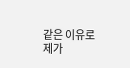같은 이유로 제가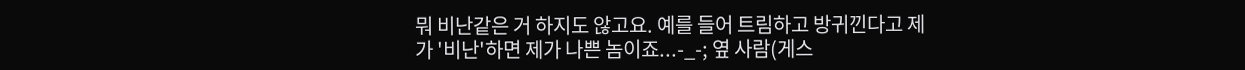뭐 비난같은 거 하지도 않고요. 예를 들어 트림하고 방귀낀다고 제가 '비난'하면 제가 나쁜 놈이죠...-_-; 옆 사람(게스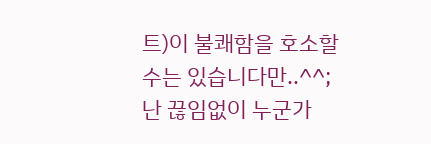트)이 불쾌함을 호소할 수는 있습니다만..^^; 난 끊임없이 누군가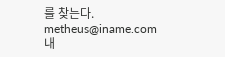를 찾는다. metheus@iname.com 내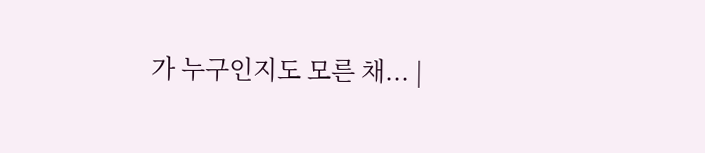가 누구인지도 모른 채... |